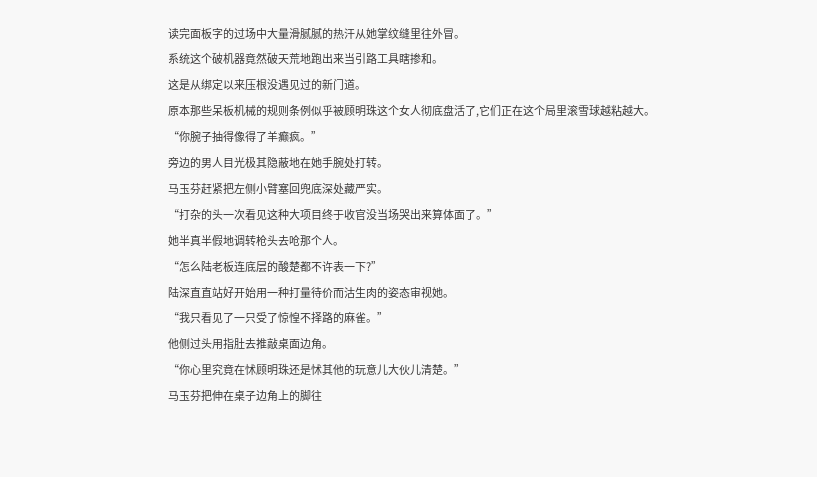读完面板字的过场中大量滑腻腻的热汗从她掌纹缝里往外冒。
系统这个破机器竟然破天荒地跑出来当引路工具瞎掺和。
这是从绑定以来压根没遇见过的新门道。
原本那些呆板机械的规则条例似乎被顾明珠这个女人彻底盘活了,它们正在这个局里滚雪球越粘越大。
“你腕子抽得像得了羊癫疯。”
旁边的男人目光极其隐蔽地在她手腕处打转。
马玉芬赶紧把左侧小臂塞回兜底深处藏严实。
“打杂的头一次看见这种大项目终于收官没当场哭出来算体面了。”
她半真半假地调转枪头去呛那个人。
“怎么陆老板连底层的酸楚都不许表一下?”
陆深直直站好开始用一种打量待价而沽生肉的姿态审视她。
“我只看见了一只受了惊惶不择路的麻雀。”
他侧过头用指肚去推敲桌面边角。
“你心里究竟在怵顾明珠还是怵其他的玩意儿大伙儿清楚。”
马玉芬把伸在桌子边角上的脚往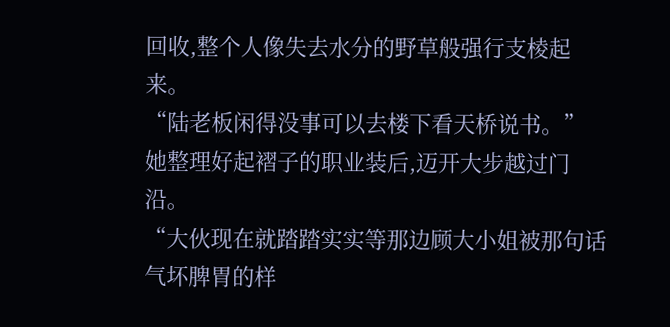回收,整个人像失去水分的野草般强行支棱起来。
“陆老板闲得没事可以去楼下看天桥说书。”
她整理好起褶子的职业装后,迈开大步越过门沿。
“大伙现在就踏踏实实等那边顾大小姐被那句话气坏脾胃的样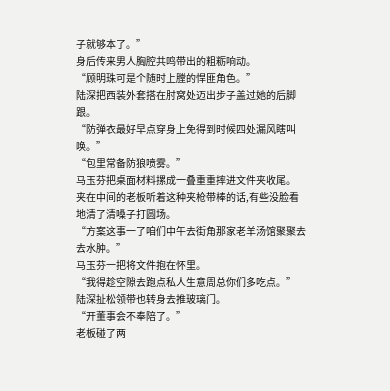子就够本了。”
身后传来男人胸腔共鸣带出的粗粝响动。
“顾明珠可是个随时上膛的悍匪角色。”
陆深把西装外套搭在肘窝处迈出步子盖过她的后脚跟。
“防弹衣最好早点穿身上免得到时候四处漏风瞎叫唤。”
“包里常备防狼喷雾。”
马玉芬把桌面材料摞成一叠重重摔进文件夹收尾。
夹在中间的老板听着这种夹枪带棒的话,有些没脸看地清了清嗓子打圆场。
“方案这事一了咱们中午去街角那家老羊汤馆聚聚去去水肿。”
马玉芬一把将文件抱在怀里。
“我得趁空隙去跑点私人生意周总你们多吃点。”
陆深扯松领带也转身去推玻璃门。
“开董事会不奉陪了。”
老板碰了两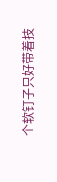个软钉子只好带着技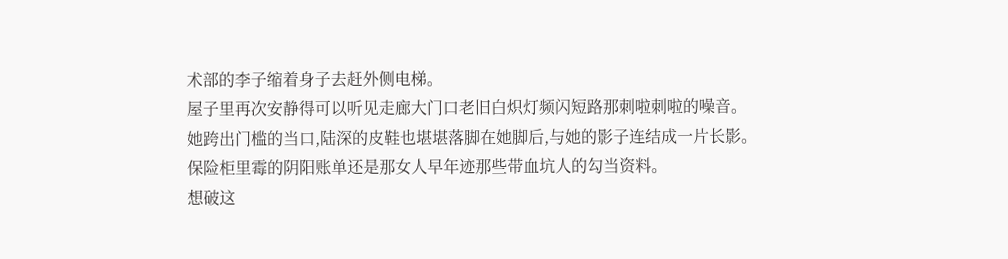术部的李子缩着身子去赶外侧电梯。
屋子里再次安静得可以听见走廊大门口老旧白炽灯频闪短路那刺啦刺啦的噪音。
她跨出门槛的当口,陆深的皮鞋也堪堪落脚在她脚后,与她的影子连结成一片长影。
保险柜里霉的阴阳账单还是那女人早年迹那些带血坑人的勾当资料。
想破这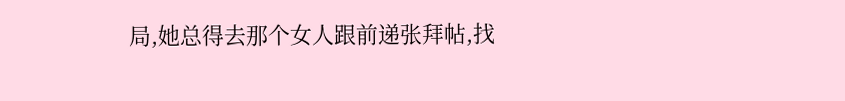局,她总得去那个女人跟前递张拜帖,找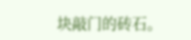块敲门的砖石。